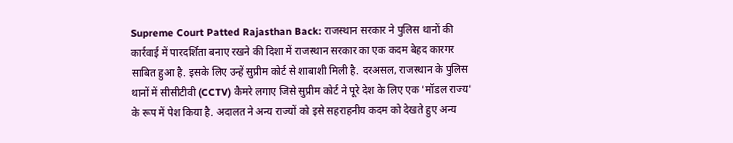Supreme Court Patted Rajasthan Back: राजस्थान सरकार ने पुलिस थानों की कार्रवाई में पारदर्शिता बनाए रखने की दिशा में राजस्थान सरकार का एक कदम बेहद कारगर साबित हुआ है. इसके लिए उन्हें सुप्रीम कोर्ट से शाबाशी मिली है. दरअसल, राजस्थान के पुलिस थानों में सीसीटीवी (CCTV) कैमरे लगाए जिसे सुप्रीम कोर्ट ने पूरे देश के लिए एक 'मॉडल राज्य' के रूप में पेश किया है. अदालत ने अन्य राज्यों को इसे सहराहनीय कदम को देखते हुए अन्य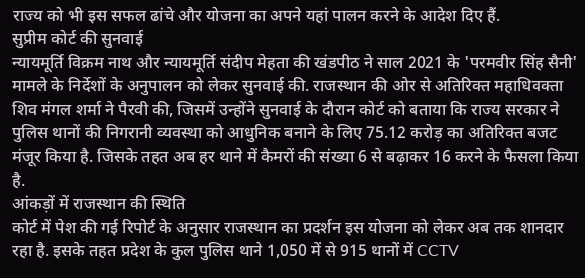राज्य को भी इस सफल ढांचे और योजना का अपने यहां पालन करने के आदेश दिए हैं.
सुप्रीम कोर्ट की सुनवाई
न्यायमूर्ति विक्रम नाथ और न्यायमूर्ति संदीप मेहता की खंडपीठ ने साल 2021 के 'परमवीर सिंह सैनी' मामले के निर्देशों के अनुपालन को लेकर सुनवाई की. राजस्थान की ओर से अतिरिक्त महाधिवक्ता शिव मंगल शर्मा ने पैरवी की, जिसमें उन्होंने सुनवाई के दौरान कोर्ट को बताया कि राज्य सरकार ने पुलिस थानों की निगरानी व्यवस्था को आधुनिक बनाने के लिए 75.12 करोड़ का अतिरिक्त बजट मंजूर किया है. जिसके तहत अब हर थाने में कैमरों की संख्या 6 से बढ़ाकर 16 करने के फैसला किया है.
आंकड़ों में राजस्थान की स्थिति
कोर्ट में पेश की गई रिपोर्ट के अनुसार राजस्थान का प्रदर्शन इस योजना को लेकर अब तक शानदार रहा है. इसके तहत प्रदेश के कुल पुलिस थाने 1,050 में से 915 थानों में CCTV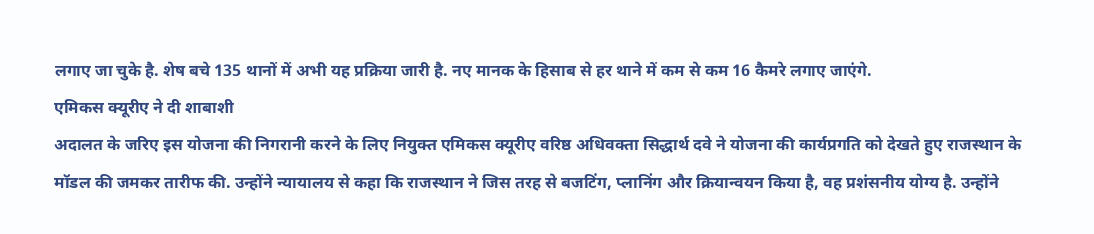लगाए जा चुके है. शेष बचे 135 थानों में अभी यह प्रक्रिया जारी है. नए मानक के हिसाब से हर थाने में कम से कम 16 कैमरे लगाए जाएंगे.
एमिकस क्यूरीए ने दी शाबाशी
अदालत के जरिए इस योजना की निगरानी करने के लिए नियुक्त एमिकस क्यूरीए वरिष्ठ अधिवक्ता सिद्धार्थ दवे ने योजना की कार्यप्रगति को देखते हुए राजस्थान के मॉडल की जमकर तारीफ की. उन्होंने न्यायालय से कहा कि राजस्थान ने जिस तरह से बजटिंग, प्लानिंग और क्रियान्वयन किया है, वह प्रशंसनीय योग्य है. उन्होंने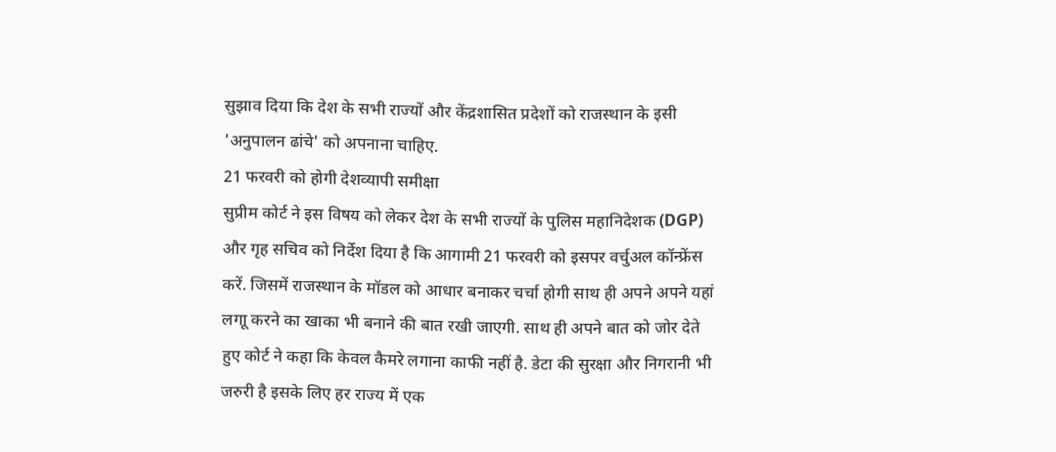सुझाव दिया कि देश के सभी राज्यों और केंद्रशासित प्रदेशों को राजस्थान के इसी 'अनुपालन ढांचे' को अपनाना चाहिए.
21 फरवरी को होगी देशव्यापी समीक्षा
सुप्रीम कोर्ट ने इस विषय को लेकर देश के सभी राज्यों के पुलिस महानिदेशक (DGP) और गृह सचिव को निर्देश दिया है कि आगामी 21 फरवरी को इसपर वर्चुअल कॉन्फ्रेंस करें. जिसमें राजस्थान के मॉडल को आधार बनाकर चर्चा होगी साथ ही अपने अपने यहां लगाू करने का खाका भी बनाने की बात रखी जाएगी. साथ ही अपने बात को जोर देते हुए कोर्ट ने कहा कि केवल कैमरे लगाना काफी नहीं है. डेटा की सुरक्षा और निगरानी भी जरुरी है इसके लिए हर राज्य में एक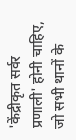'केंद्रीकृत सर्वर प्रणाली' होनी चाहिए, जो सभी थानों के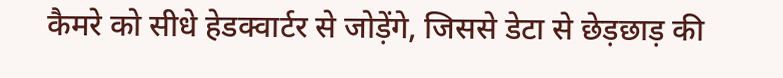कैमरे को सीधे हेडक्वार्टर से जोड़ेंगे, जिससे डेटा से छेड़छाड़ की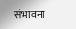संभावना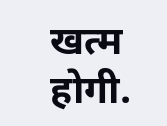खत्म होगी.